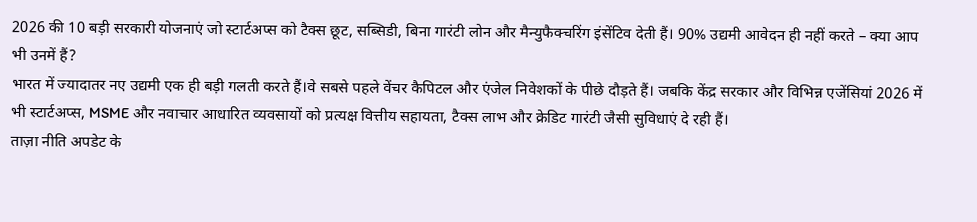2026 की 10 बड़ी सरकारी योजनाएं जो स्टार्टअप्स को टैक्स छूट, सब्सिडी, बिना गारंटी लोन और मैन्युफैक्चरिंग इंसेंटिव देती हैं। 90% उद्यमी आवेदन ही नहीं करते – क्या आप भी उनमें हैं?
भारत में ज्यादातर नए उद्यमी एक ही बड़ी गलती करते हैं।वे सबसे पहले वेंचर कैपिटल और एंजेल निवेशकों के पीछे दौड़ते हैं। जबकि केंद्र सरकार और विभिन्न एजेंसियां 2026 में भी स्टार्टअप्स, MSME और नवाचार आधारित व्यवसायों को प्रत्यक्ष वित्तीय सहायता, टैक्स लाभ और क्रेडिट गारंटी जैसी सुविधाएं दे रही हैं।
ताज़ा नीति अपडेट के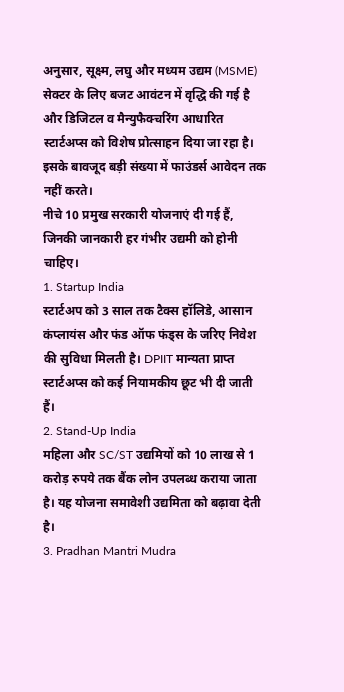अनुसार, सूक्ष्म, लघु और मध्यम उद्यम (MSME) सेक्टर के लिए बजट आवंटन में वृद्धि की गई है और डिजिटल व मैन्युफैक्चरिंग आधारित स्टार्टअप्स को विशेष प्रोत्साहन दिया जा रहा है। इसके बावजूद बड़ी संख्या में फाउंडर्स आवेदन तक नहीं करते।
नीचे 10 प्रमुख सरकारी योजनाएं दी गई हैं, जिनकी जानकारी हर गंभीर उद्यमी को होनी चाहिए।
1. Startup India
स्टार्टअप को 3 साल तक टैक्स हॉलिडे, आसान कंप्लायंस और फंड ऑफ फंड्स के जरिए निवेश की सुविधा मिलती है। DPIIT मान्यता प्राप्त स्टार्टअप्स को कई नियामकीय छूट भी दी जाती हैं।
2. Stand-Up India
महिला और SC/ST उद्यमियों को 10 लाख से 1 करोड़ रुपये तक बैंक लोन उपलब्ध कराया जाता है। यह योजना समावेशी उद्यमिता को बढ़ावा देती है।
3. Pradhan Mantri Mudra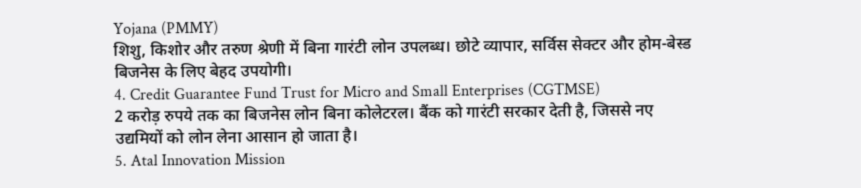Yojana (PMMY)
शिशु, किशोर और तरुण श्रेणी में बिना गारंटी लोन उपलब्ध। छोटे व्यापार, सर्विस सेक्टर और होम-बेस्ड बिजनेस के लिए बेहद उपयोगी।
4. Credit Guarantee Fund Trust for Micro and Small Enterprises (CGTMSE)
2 करोड़ रुपये तक का बिजनेस लोन बिना कोलेटरल। बैंक को गारंटी सरकार देती है, जिससे नए उद्यमियों को लोन लेना आसान हो जाता है।
5. Atal Innovation Mission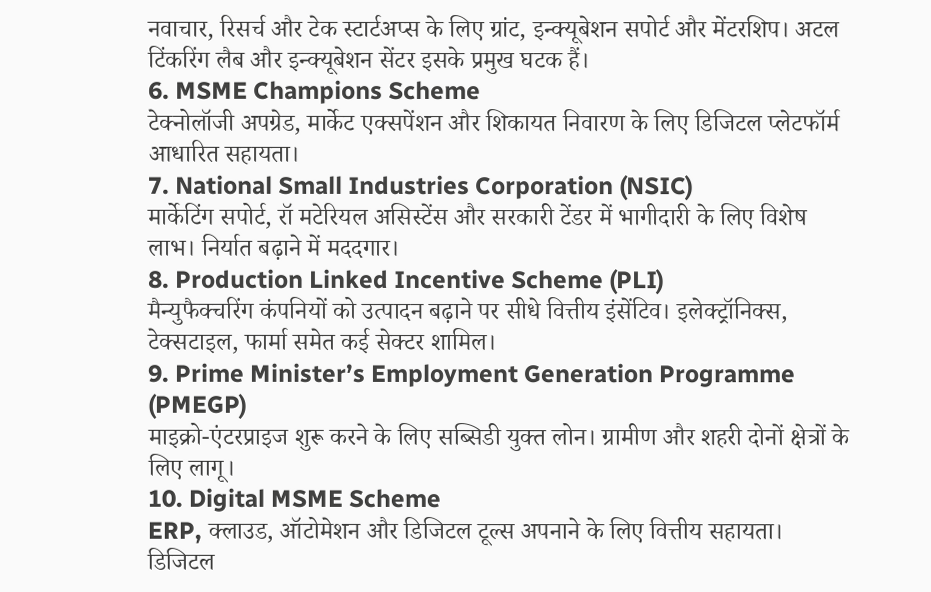नवाचार, रिसर्च और टेक स्टार्टअप्स के लिए ग्रांट, इन्क्यूबेशन सपोर्ट और मेंटरशिप। अटल टिंकरिंग लैब और इन्क्यूबेशन सेंटर इसके प्रमुख घटक हैं।
6. MSME Champions Scheme
टेक्नोलॉजी अपग्रेड, मार्केट एक्सपेंशन और शिकायत निवारण के लिए डिजिटल प्लेटफॉर्म आधारित सहायता।
7. National Small Industries Corporation (NSIC)
मार्केटिंग सपोर्ट, रॉ मटेरियल असिस्टेंस और सरकारी टेंडर में भागीदारी के लिए विशेष लाभ। निर्यात बढ़ाने में मददगार।
8. Production Linked Incentive Scheme (PLI)
मैन्युफैक्चरिंग कंपनियों को उत्पादन बढ़ाने पर सीधे वित्तीय इंसेंटिव। इलेक्ट्रॉनिक्स, टेक्सटाइल, फार्मा समेत कई सेक्टर शामिल।
9. Prime Minister’s Employment Generation Programme (PMEGP)
माइक्रो-एंटरप्राइज शुरू करने के लिए सब्सिडी युक्त लोन। ग्रामीण और शहरी दोनों क्षेत्रों के लिए लागू।
10. Digital MSME Scheme
ERP, क्लाउड, ऑटोमेशन और डिजिटल टूल्स अपनाने के लिए वित्तीय सहायता। डिजिटल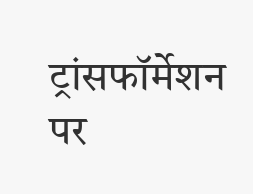ट्रांसफॉर्मेशन पर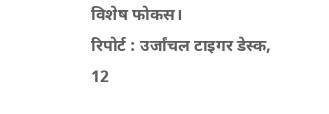विशेष फोकस।
रिपोर्ट : उर्जांचल टाइगर डेस्क, 12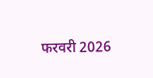फरवरी 2026